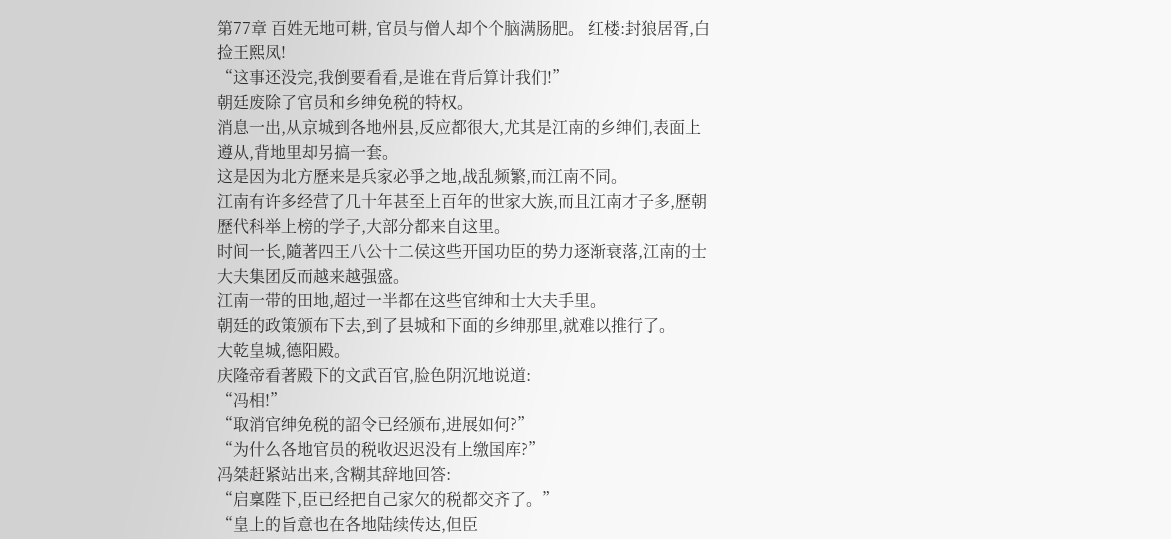第77章 百姓无地可耕, 官员与僧人却个个脑满肠肥。 红楼:封狼居胥,白捡王熙凤!
“这事还没完,我倒要看看,是谁在背后算计我们!”
朝廷废除了官员和乡绅免税的特权。
消息一出,从京城到各地州县,反应都很大,尤其是江南的乡绅们,表面上遵从,背地里却另搞一套。
这是因为北方歷来是兵家必爭之地,战乱频繁,而江南不同。
江南有许多经营了几十年甚至上百年的世家大族,而且江南才子多,歷朝歷代科举上榜的学子,大部分都来自这里。
时间一长,隨著四王八公十二侯这些开国功臣的势力逐渐衰落,江南的士大夫集团反而越来越强盛。
江南一带的田地,超过一半都在这些官绅和士大夫手里。
朝廷的政策颁布下去,到了县城和下面的乡绅那里,就难以推行了。
大乾皇城,德阳殿。
庆隆帝看著殿下的文武百官,脸色阴沉地说道:
“冯相!”
“取消官绅免税的詔令已经颁布,进展如何?”
“为什么各地官员的税收迟迟没有上缴国库?”
冯桀赶紧站出来,含糊其辞地回答:
“启稟陛下,臣已经把自己家欠的税都交齐了。”
“皇上的旨意也在各地陆续传达,但臣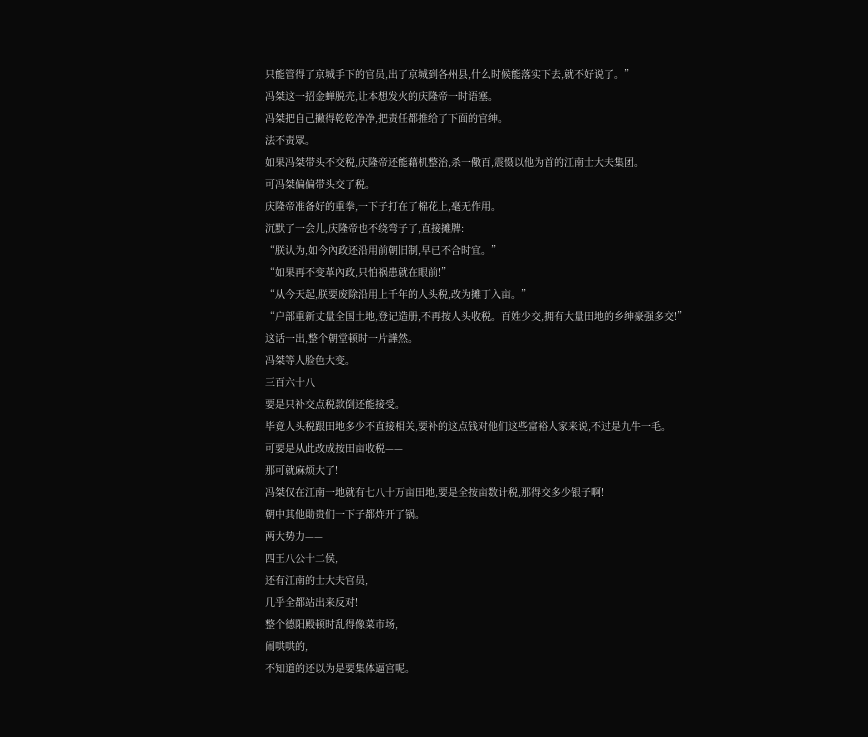只能管得了京城手下的官员,出了京城到各州县,什么时候能落实下去,就不好说了。”
冯桀这一招金蝉脱壳,让本想发火的庆隆帝一时语塞。
冯桀把自己撇得乾乾净净,把责任都推给了下面的官绅。
法不责眾。
如果冯桀带头不交税,庆隆帝还能藉机整治,杀一儆百,震慑以他为首的江南士大夫集团。
可冯桀偏偏带头交了税。
庆隆帝准备好的重拳,一下子打在了棉花上,毫无作用。
沉默了一会儿,庆隆帝也不绕弯子了,直接摊牌:
“朕认为,如今內政还沿用前朝旧制,早已不合时宜。”
“如果再不变革內政,只怕祸患就在眼前!”
“从今天起,朕要废除沿用上千年的人头税,改为摊丁入亩。”
“户部重新丈量全国土地,登记造册,不再按人头收税。百姓少交,拥有大量田地的乡绅豪强多交!”
这话一出,整个朝堂顿时一片譁然。
冯桀等人脸色大变。
三百六十八
要是只补交点税款倒还能接受。
毕竟人头税跟田地多少不直接相关,要补的这点钱对他们这些富裕人家来说,不过是九牛一毛。
可要是从此改成按田亩收税——
那可就麻烦大了!
冯桀仅在江南一地就有七八十万亩田地,要是全按亩数计税,那得交多少银子啊!
朝中其他勛贵们一下子都炸开了锅。
两大势力——
四王八公十二侯,
还有江南的士大夫官员,
几乎全都站出来反对!
整个德阳殿顿时乱得像菜市场,
闹哄哄的,
不知道的还以为是要集体逼宫呢。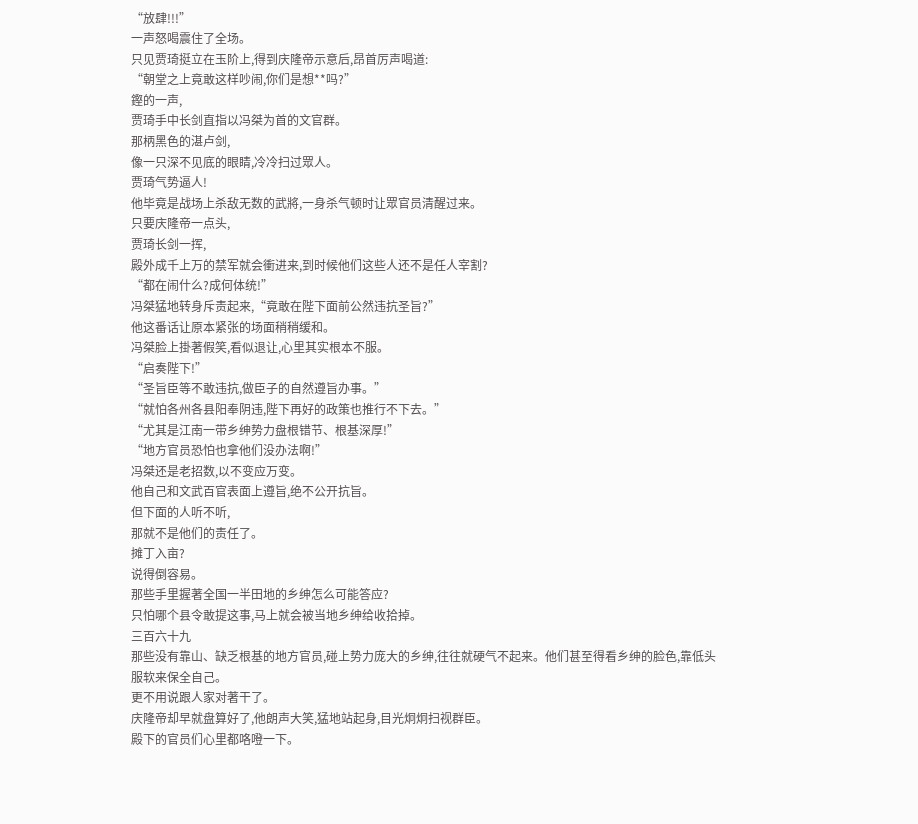“放肆!!!”
一声怒喝震住了全场。
只见贾琦挺立在玉阶上,得到庆隆帝示意后,昂首厉声喝道:
“朝堂之上竟敢这样吵闹,你们是想**吗?”
鏗的一声,
贾琦手中长剑直指以冯桀为首的文官群。
那柄黑色的湛卢剑,
像一只深不见底的眼睛,冷冷扫过眾人。
贾琦气势逼人!
他毕竟是战场上杀敌无数的武將,一身杀气顿时让眾官员清醒过来。
只要庆隆帝一点头,
贾琦长剑一挥,
殿外成千上万的禁军就会衝进来,到时候他们这些人还不是任人宰割?
“都在闹什么?成何体统!”
冯桀猛地转身斥责起来,“竟敢在陛下面前公然违抗圣旨?”
他这番话让原本紧张的场面稍稍缓和。
冯桀脸上掛著假笑,看似退让,心里其实根本不服。
“启奏陛下!”
“圣旨臣等不敢违抗,做臣子的自然遵旨办事。”
“就怕各州各县阳奉阴违,陛下再好的政策也推行不下去。”
“尤其是江南一带乡绅势力盘根错节、根基深厚!”
“地方官员恐怕也拿他们没办法啊!”
冯桀还是老招数,以不变应万变。
他自己和文武百官表面上遵旨,绝不公开抗旨。
但下面的人听不听,
那就不是他们的责任了。
摊丁入亩?
说得倒容易。
那些手里握著全国一半田地的乡绅怎么可能答应?
只怕哪个县令敢提这事,马上就会被当地乡绅给收拾掉。
三百六十九
那些没有靠山、缺乏根基的地方官员,碰上势力庞大的乡绅,往往就硬气不起来。他们甚至得看乡绅的脸色,靠低头服软来保全自己。
更不用说跟人家对著干了。
庆隆帝却早就盘算好了,他朗声大笑,猛地站起身,目光炯炯扫视群臣。
殿下的官员们心里都咯噔一下。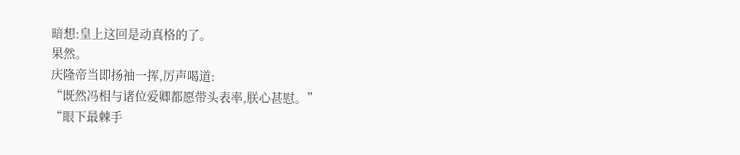暗想:皇上这回是动真格的了。
果然。
庆隆帝当即扬袖一挥,厉声喝道:
“既然冯相与诸位爱卿都愿带头表率,朕心甚慰。”
“眼下最棘手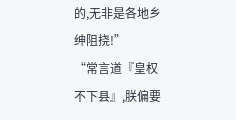的,无非是各地乡绅阻挠!”
“常言道『皇权不下县』,朕偏要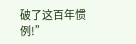破了这百年惯例!”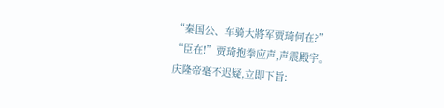“秦国公、车骑大將军贾琦何在?”
“臣在!”贾琦抱拳应声,声震殿宇。
庆隆帝毫不迟疑,立即下旨: